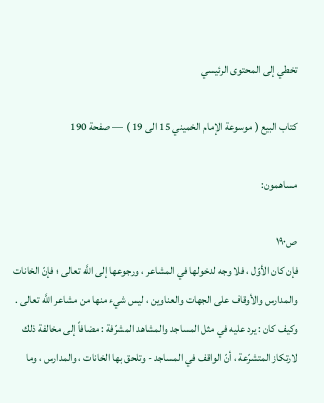تخطي إلى المحتوى الرئيسي

كتاب البيع ( موسوعة الإمام الخميني 15 الى 19 ) — صفحة 190

مساهمون:

ص١٩٠
فإن كان الأوّل ، فلا وجه لدخولها في المشاعر ، ورجوعها إلى اللَّه تعالى ؛ فإنّ الخانات والمدارس والأوقاف على الجهات والعناوين ، ليس شيء منها من مشاعر اللَّه تعالى . وكيف كان : يرد عليه في مثل المساجد والمشاهد المشرّفة : مضافاً إلى مخالفة ذلك لارتكاز المتشرّعة ، أنّ الواقف في المساجد - وتلحق بها الخانات ، والمدارس ، وما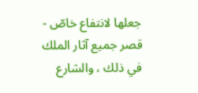جعلها لانتفاع خاصّ - قصر جميع آثار الملك في ذلك ، والشارع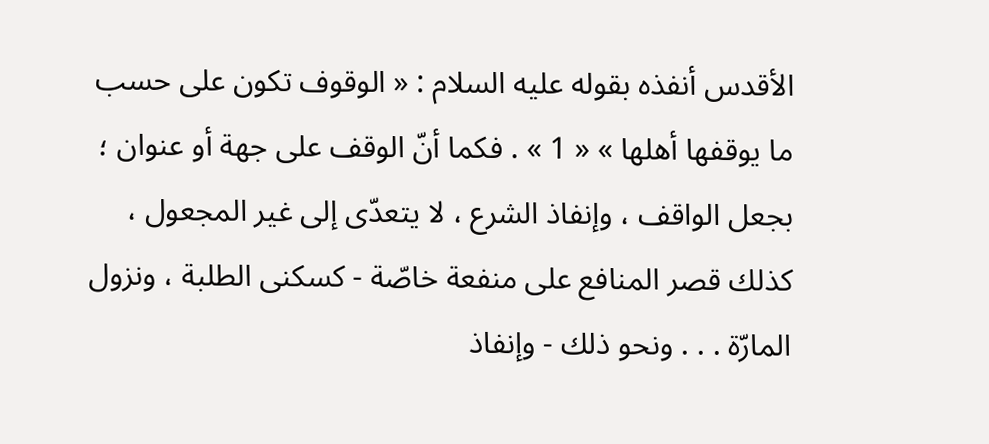الأقدس أنفذه بقوله عليه السلام : « الوقوف تكون على حسب ما يوقفها أهلها » « 1 » . فكما أنّ الوقف على جهة أو عنوان ؛ بجعل الواقف ، وإنفاذ الشرع ، لا يتعدّى إلى غير المجعول ، كذلك قصر المنافع على منفعة خاصّة - كسكنى الطلبة ، ونزول المارّة . . . ونحو ذلك - وإنفاذ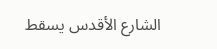الشارع الأقدس يسقط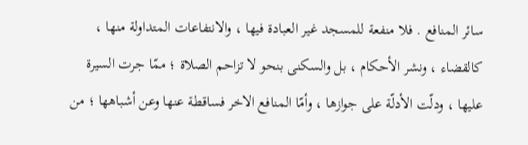سائر المنافع . فلا منفعة للمسجد غير العبادة فيها ، والانتفاعات المتداولة منها ، كالقضاء ، ونشر الأحكام ، بل والسكنى بنحو لا تزاحم الصلاة ؛ ممّا جرت السيرة عليها ، ودلّت الأدلّة على جوازها ، وأمّا المنافع الاخر فساقطة عنها وعن أشباهها ؛ من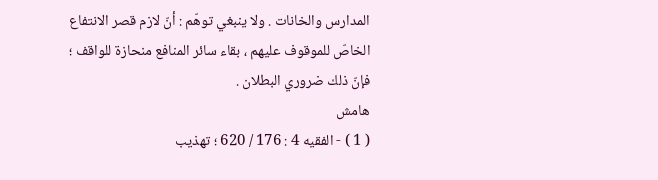المدارس والخانات . ولا ينبغي توهّم : أنّ لازم قصر الانتفاع الخاصّ للموقوف عليهم ، بقاء سائر المنافع منحازة للواقف ؛ فإنّ ذلك ضروري البطلان .
هامش
( 1 ) - الفقيه 4 : 176 / 620 ؛ تهذيب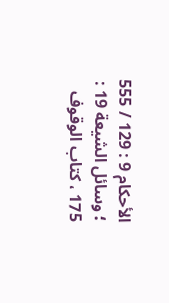الأحكام 9 : 129 / 555 ؛ وسائل الشيعة 19 : 175 ، كتاب الوقوف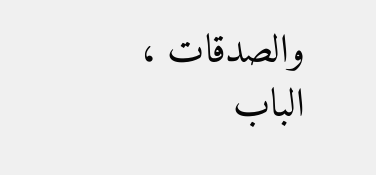والصدقات ، الباب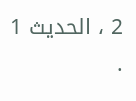2 ، الحديث 1 .